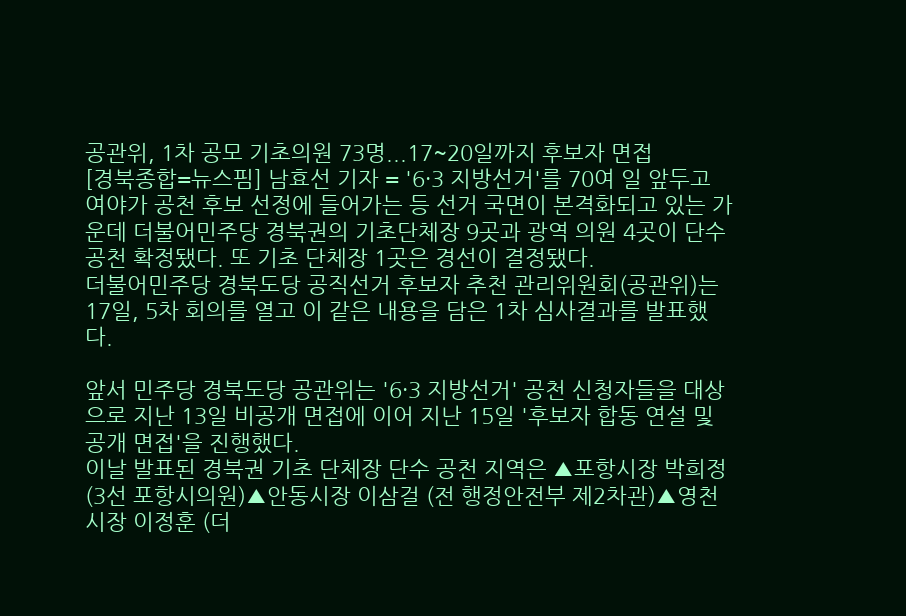공관위, 1차 공모 기초의원 73명...17~20일까지 후보자 면접
[경북종합=뉴스핌] 남효선 기자 = '6·3 지방선거'를 70여 일 앞두고 여야가 공천 후보 선정에 들어가는 등 선거 국면이 본격화되고 있는 가운데 더불어민주당 경북권의 기초단체장 9곳과 광역 의원 4곳이 단수 공천 확정됐다. 또 기초 단체장 1곳은 경선이 결정됐다.
더불어민주당 경북도당 공직선거 후보자 추천 관리위원회(공관위)는 17일, 5차 회의를 열고 이 같은 내용을 담은 1차 심사결과를 발표했다.

앞서 민주당 경북도당 공관위는 '6·3 지방선거' 공천 신청자들을 대상으로 지난 13일 비공개 면접에 이어 지난 15일 '후보자 합동 연설 및 공개 면접'을 진행했다.
이날 발표된 경북권 기초 단체장 단수 공천 지역은 ▲포항시장 박희정 (3선 포항시의원)▲안동시장 이삼걸 (전 행정안전부 제2차관)▲영천시장 이정훈 (더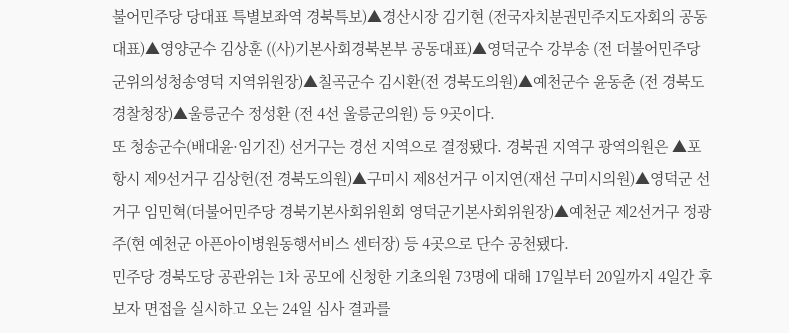불어민주당 당대표 특별보좌역 경북특보)▲경산시장 김기현 (전국자치분권민주지도자회의 공동대표)▲영양군수 김상훈 ((사)기본사회경북본부 공동대표)▲영덕군수 강부송 (전 더불어민주당 군위의성청송영덕 지역위원장)▲칠곡군수 김시환(전 경북도의원)▲예천군수 윤동춘 (전 경북도 경찰청장)▲울릉군수 정성환 (전 4선 울릉군의원) 등 9곳이다.
또 청송군수(배대윤·임기진) 선거구는 경선 지역으로 결정됐다. 경북권 지역구 광역의원은 ▲포항시 제9선거구 김상헌(전 경북도의원)▲구미시 제8선거구 이지연(재선 구미시의원)▲영덕군 선거구 임민혁(더불어민주당 경북기본사회위원회 영덕군기본사회위원장)▲예천군 제2선거구 정광주(현 예천군 아픈아이병원동행서비스 센터장) 등 4곳으로 단수 공천됐다.
민주당 경북도당 공관위는 1차 공모에 신청한 기초의원 73명에 대해 17일부터 20일까지 4일간 후보자 면접을 실시하고 오는 24일 심사 결과를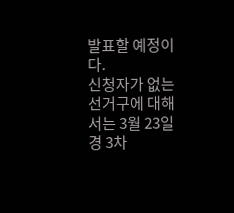발표할 예정이다.
신청자가 없는 선거구에 대해서는 3월 23일경 3차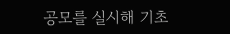공모를 실시해 기초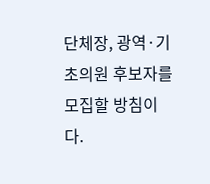단체장, 광역·기초의원 후보자를 모집할 방침이다.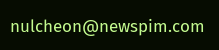nulcheon@newspim.com